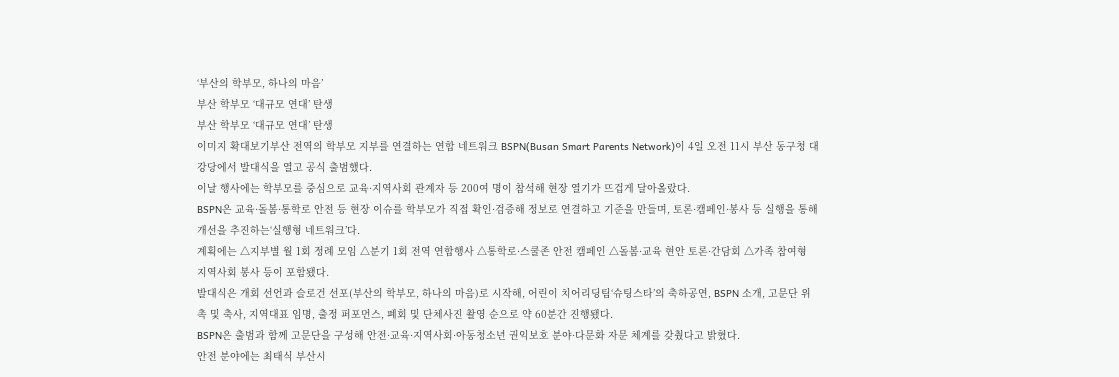‘부산의 학부모, 하나의 마음’
부산 학부모 ‘대규모 연대’ 탄생
부산 학부모 ‘대규모 연대’ 탄생
이미지 확대보기부산 전역의 학부모 지부를 연결하는 연합 네트워크 BSPN(Busan Smart Parents Network)이 4일 오전 11시 부산 동구청 대강당에서 발대식을 열고 공식 출범했다.
이날 행사에는 학부모를 중심으로 교육·지역사회 관계자 등 200여 명이 참석해 현장 열기가 뜨겁게 달아올랐다.
BSPN은 교육·돌봄·통학로 안전 등 현장 이슈를 학부모가 직접 확인·검증해 정보로 연결하고 기준을 만들며, 토론·캠페인·봉사 등 실행을 통해 개선을 추진하는‘실행형 네트워크’다.
계획에는 △지부별 월 1회 정례 모임 △분기 1회 전역 연합행사 △통학로·스쿨존 안전 캠페인 △돌봄·교육 현안 토론·간담회 △가족 참여형 지역사회 봉사 등이 포함됐다.
발대식은 개회 선언과 슬로건 선포(부산의 학부모, 하나의 마음)로 시작해, 어린이 치어리딩팀‘슈팅스타’의 축하공연, BSPN 소개, 고문단 위촉 및 축사, 지역대표 임명, 출정 퍼포먼스, 폐회 및 단체사진 촬영 순으로 약 60분간 진행됐다.
BSPN은 출범과 함께 고문단을 구성해 안전·교육·지역사회·아동청소년 권익보호 분야·다문화 자문 체계를 갖췄다고 밝혔다.
안전 분야에는 최태식 부산시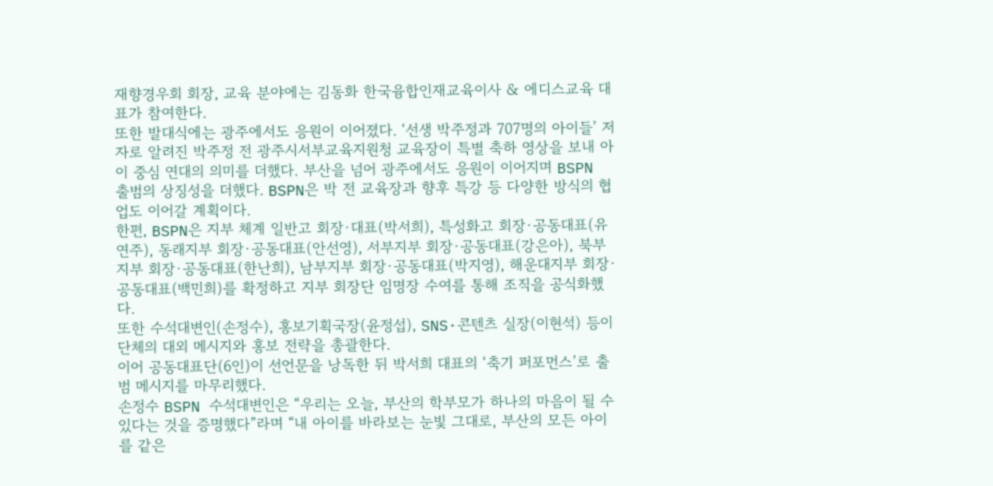재향경우회 회장, 교육 분야에는 김동화 한국융합인재교육이사 & 에디스교육 대표가 참여한다.
또한 발대식에는 광주에서도 응원이 이어졌다. ‘선생 박주정과 707명의 아이들’ 저자로 알려진 박주정 전 광주시서부교육지원청 교육장이 특별 축하 영상을 보내 아이 중심 연대의 의미를 더했다. 부산을 넘어 광주에서도 응원이 이어지며 BSPN 출범의 상징성을 더했다. BSPN은 박 전 교육장과 향후 특강 등 다양한 방식의 협업도 이어갈 계획이다.
한편, BSPN은 지부 체계 일반고 회장·대표(박서희), 특성화고 회장·공동대표(유연주), 동래지부 회장·공동대표(안선영), 서부지부 회장·공동대표(강은아), 북부지부 회장·공동대표(한난희), 남부지부 회장·공동대표(박지영), 해운대지부 회장·공동대표(백민희)를 확정하고 지부 회장단 임명장 수여를 통해 조직을 공식화했다.
또한 수석대변인(손정수), 홍보기획국장(윤정섭), SNS·콘텐츠 실장(이현석) 등이 단체의 대외 메시지와 홍보 전략을 총괄한다.
이어 공동대표단(6인)이 선언문을 낭독한 뒤 박서희 대표의 ‘축기 퍼포먼스’로 출범 메시지를 마무리했다.
손정수 BSPN 수석대변인은 “우리는 오늘, 부산의 학부모가 하나의 마음이 될 수 있다는 것을 증명했다”라며 “내 아이를 바라보는 눈빛 그대로, 부산의 모든 아이를 같은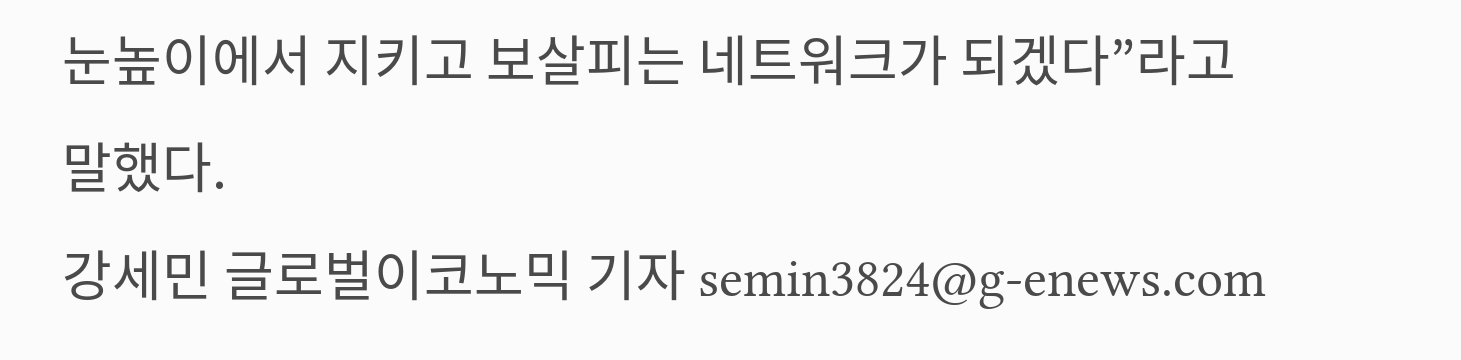눈높이에서 지키고 보살피는 네트워크가 되겠다”라고 말했다.
강세민 글로벌이코노믹 기자 semin3824@g-enews.com